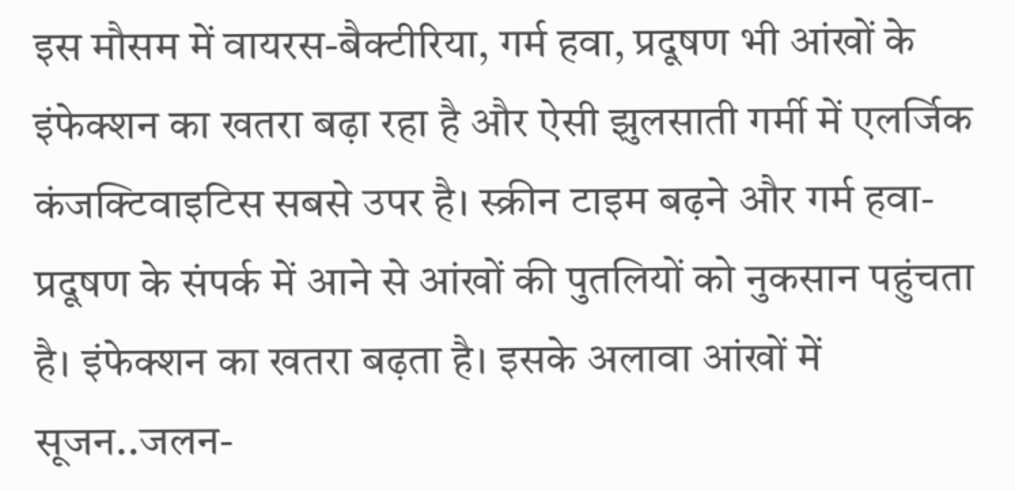इस मौसम में वायरस-बैक्टीरिया, गर्म हवा, प्रदूषण भी आंखों के इंफेक्शन का खतरा बढ़ा रहा है और ऐसी झुलसाती गर्मी में एलर्जिक कंजक्टिवाइटिस सबसे उपर है। स्क्रीन टाइम बढ़ने और गर्म हवा-प्रदूषण के संपर्क में आने से आंखों की पुतलियों को नुकसान पहुंचता है। इंफेक्शन का खतरा बढ़ता है। इसके अलावा आंखों में सूजन..जलन-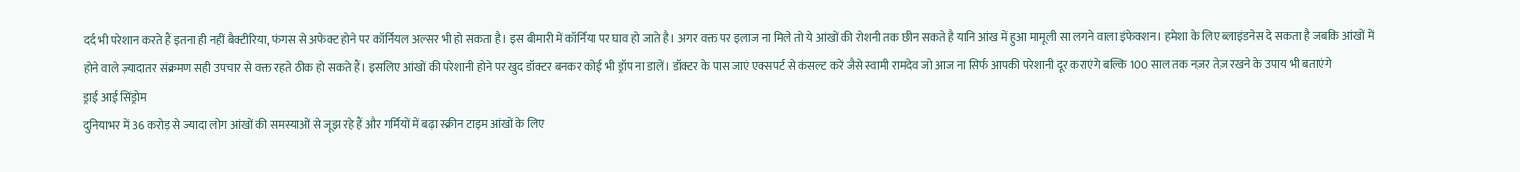दर्द भी परेशान करते हैं इतना ही नहीं बैक्टीरिया, फंगस से अफेक्ट होने पर कॉर्नियल अल्सर भी हो सकता है। इस बीमारी में कॉर्निया पर घाव हो जाते है। अगर वक्त पर इलाज ना मिले तो ये आंखों की रोशनी तक छीन सकते है यानि आंख में हुआ मामूली सा लगने वाला इंफेक्शन। हमेशा के लिए ब्लाइंडनेस दे सकता है जबकि आंखों में होने वाले ज़्यादातर संक्रमण सही उपचार से वक्त रहते ठीक हो सकते हैं। इसलिए आंखों की परेशानी होने पर खुद डॉक्टर बनकर कोई भी ड्रॉप ना डालें। डॉक्टर के पास जाएं एक्सपर्ट से कंसल्ट करें जैसे स्वामी रामदेव जो आज ना सिर्फ आपकी परेशानी दूर कराएंगे बल्कि 100 साल तक नज़र तेज़ रखने के उपाय भी बताएंगे
ड्राई आई सिंड्रोम
दुनियाभर में 36 करोड़ से ज्यादा लोग आंखों की समस्याओं से जूझ रहे हैं और गर्मियों में बढ़ा स्क्रीन टाइम आंखों के लिए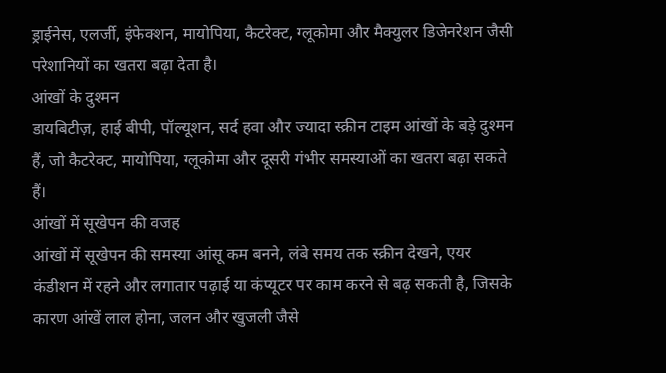ड्राईनेस, एलर्जी, इंफेक्शन, मायोपिया, कैटरेक्ट, ग्लूकोमा और मैक्युलर डिजेनरेशन जैसी परेशानियों का खतरा बढ़ा देता है।
आंखों के दुश्मन
डायबिटीज़, हाई बीपी, पॉल्यूशन, सर्द हवा और ज्यादा स्क्रीन टाइम आंखों के बड़े दुश्मन हैं, जो कैटरेक्ट, मायोपिया, ग्लूकोमा और दूसरी गंभीर समस्याओं का खतरा बढ़ा सकते हैं।
आंखों में सूखेपन की वजह
आंखों में सूखेपन की समस्या आंसू कम बनने, लंबे समय तक स्क्रीन देखने, एयर कंडीशन में रहने और लगातार पढ़ाई या कंप्यूटर पर काम करने से बढ़ सकती है, जिसके कारण आंखें लाल होना, जलन और खुजली जैसे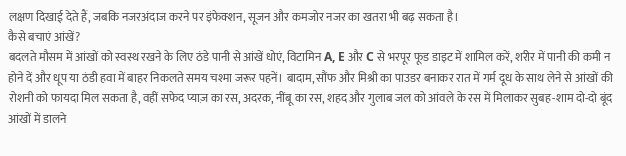लक्षण दिखाई देते हैं, जबकि नजरअंदाज करने पर इंफेक्शन, सूजन और कमजोर नजर का खतरा भी बढ़ सकता है।
कैसे बचाएं आंखें?
बदलते मौसम में आंखों को स्वस्थ रखने के लिए ठंडे पानी से आंखें धोएं, विटामिन A, E और C से भरपूर फूड डाइट में शामिल करें, शरीर में पानी की कमी न होने दें और धूप या ठंडी हवा में बाहर निकलते समय चश्मा जरूर पहनें। बादाम, सौंफ और मिश्री का पाउडर बनाकर रात में गर्म दूध के साथ लेने से आंखों की रोशनी को फायदा मिल सकता है, वहीं सफेद प्याज़ का रस, अदरक, नींबू का रस, शहद और गुलाब जल को आंवले के रस में मिलाकर सुबह-शाम दो-दो बूंद आंखों में डालने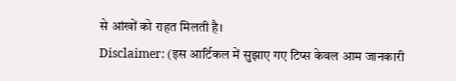से आंखों को राहत मिलती है।
Disclaimer: (इस आर्टिकल में सुझाए गए टिप्स केवल आम जानकारी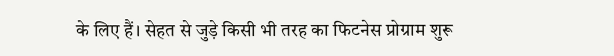के लिए हैं। सेहत से जुड़े किसी भी तरह का फिटनेस प्रोग्राम शुरू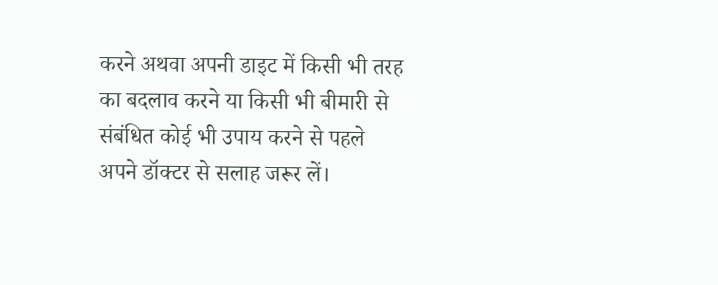करने अथवा अपनी डाइट में किसी भी तरह का बदलाव करने या किसी भी बीमारी से संबंधित कोई भी उपाय करने से पहले अपने डॉक्टर से सलाह जरूर लें।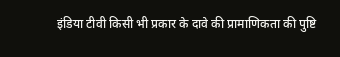इंडिया टीवी किसी भी प्रकार के दावे की प्रामाणिकता की पुष्टि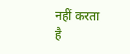नहीं करता है